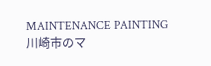MAINTENANCE PAINTING
川崎市のマ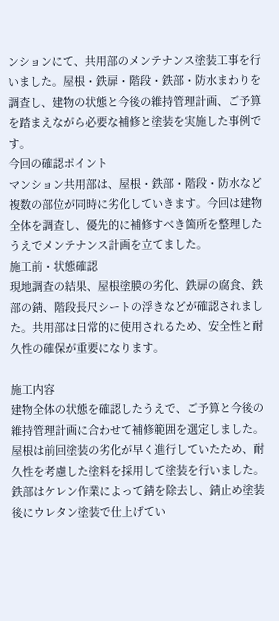ンションにて、共用部のメンテナンス塗装工事を行いました。屋根・鉄扉・階段・鉄部・防水まわりを調査し、建物の状態と今後の維持管理計画、ご予算を踏まえながら必要な補修と塗装を実施した事例です。
今回の確認ポイント
マンション共用部は、屋根・鉄部・階段・防水など複数の部位が同時に劣化していきます。今回は建物全体を調査し、優先的に補修すべき箇所を整理したうえでメンテナンス計画を立てました。
施工前・状態確認
現地調査の結果、屋根塗膜の劣化、鉄扉の腐食、鉄部の錆、階段長尺シートの浮きなどが確認されました。共用部は日常的に使用されるため、安全性と耐久性の確保が重要になります。

施工内容
建物全体の状態を確認したうえで、ご予算と今後の維持管理計画に合わせて補修範囲を選定しました。
屋根は前回塗装の劣化が早く進行していたため、耐久性を考慮した塗料を採用して塗装を行いました。
鉄部はケレン作業によって錆を除去し、錆止め塗装後にウレタン塗装で仕上げてい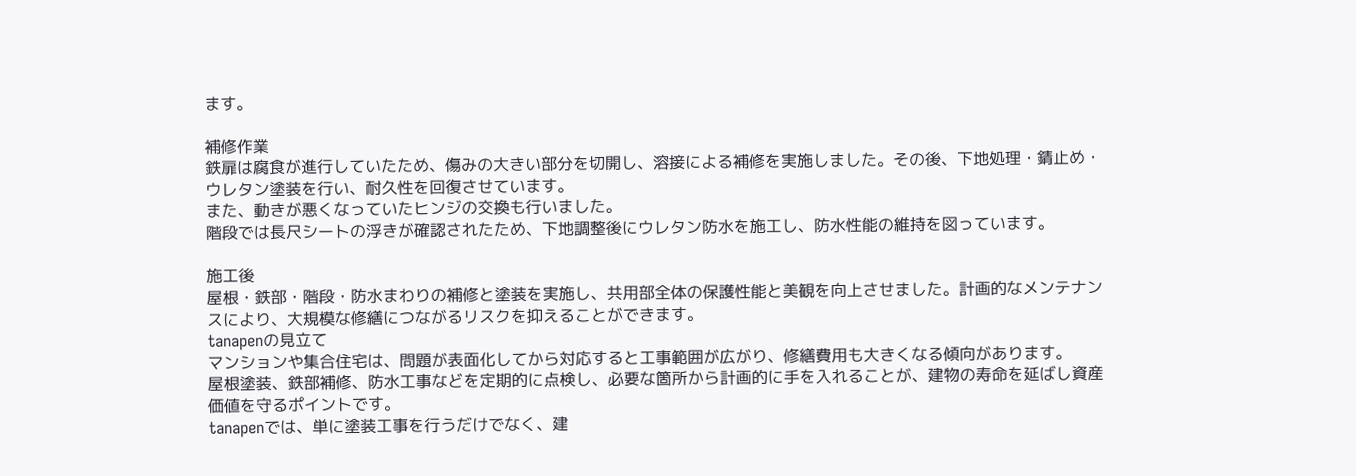ます。

補修作業
鉄扉は腐食が進行していたため、傷みの大きい部分を切開し、溶接による補修を実施しました。その後、下地処理・錆止め・ウレタン塗装を行い、耐久性を回復させています。
また、動きが悪くなっていたヒンジの交換も行いました。
階段では長尺シートの浮きが確認されたため、下地調整後にウレタン防水を施工し、防水性能の維持を図っています。

施工後
屋根・鉄部・階段・防水まわりの補修と塗装を実施し、共用部全体の保護性能と美観を向上させました。計画的なメンテナンスにより、大規模な修繕につながるリスクを抑えることができます。
tanapenの見立て
マンションや集合住宅は、問題が表面化してから対応すると工事範囲が広がり、修繕費用も大きくなる傾向があります。
屋根塗装、鉄部補修、防水工事などを定期的に点検し、必要な箇所から計画的に手を入れることが、建物の寿命を延ばし資産価値を守るポイントです。
tanapenでは、単に塗装工事を行うだけでなく、建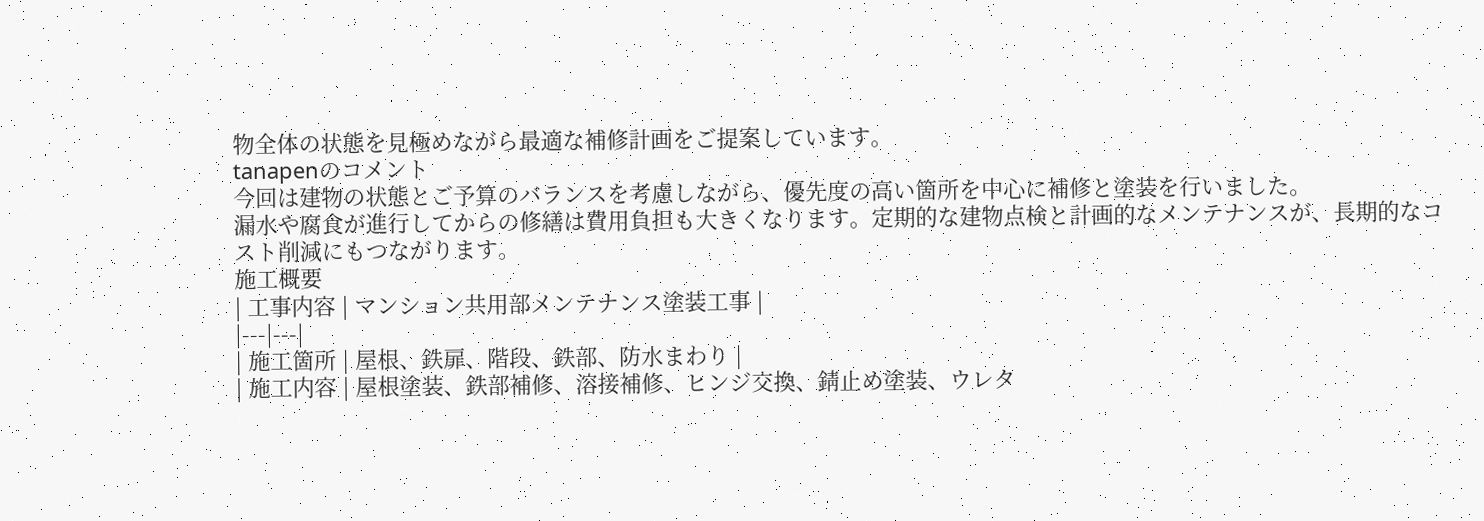物全体の状態を見極めながら最適な補修計画をご提案しています。
tanapenのコメント
今回は建物の状態とご予算のバランスを考慮しながら、優先度の高い箇所を中心に補修と塗装を行いました。
漏水や腐食が進行してからの修繕は費用負担も大きくなります。定期的な建物点検と計画的なメンテナンスが、長期的なコスト削減にもつながります。
施工概要
| 工事内容 | マンション共用部メンテナンス塗装工事 |
|---|---|
| 施工箇所 | 屋根、鉄扉、階段、鉄部、防水まわり |
| 施工内容 | 屋根塗装、鉄部補修、溶接補修、ヒンジ交換、錆止め塗装、ウレタ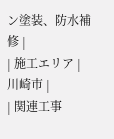ン塗装、防水補修 |
| 施工エリア | 川崎市 |
| 関連工事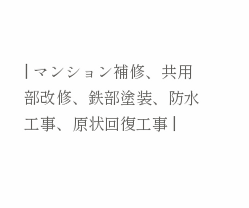| マンション補修、共用部改修、鉄部塗装、防水工事、原状回復工事 |